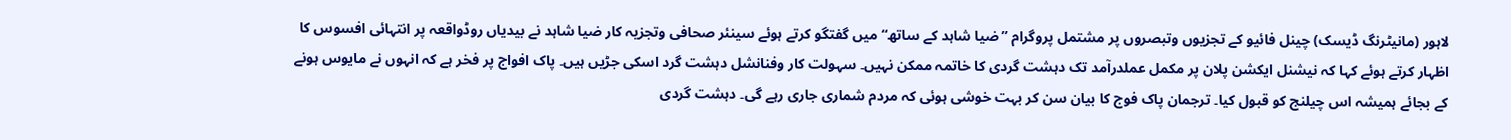لاہور (مانیٹرنگ ڈیسک) چینل فائیو کے تجزیوں وتبصروں پر مشتمل پروگرام ”ضیا شاہد کے ساتھ“ میں گفتگو کرتے ہوئے سینئر صحافی وتجزیہ کار ضیا شاہد نے بیدیاں روڈواقعہ پر انتہائی افسوس کا اظہار کرتے ہوئے کہا کہ نیشنل ایکشن پلان پر مکمل عملدرآمد تک دہشت گردی کا خاتمہ ممکن نہیں۔ سہولت کار وفنانشل دہشت گرد اسکی جڑیں ہیں۔ پاک افواج پر فخر ہے کہ انہوں نے مایوس ہونے کے بجائے ہمیشہ اس چیلنج کو قبول کیا۔ ترجمان پاک فوج کا بیان سن کر بہت خوشی ہوئی کہ مردم شماری جاری رہے گی۔ دہشت گردی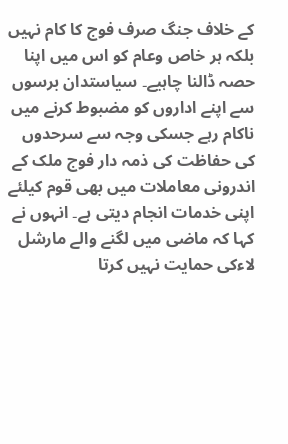کے خلاف جنگ صرف فوج کا کام نہیں بلکہ ہر خاص وعام کو اس میں اپنا حصہ ڈالنا چاہیے۔ سیاستدان برسوں سے اپنے اداروں کو مضبوط کرنے میں ناکام رہے جسکی وجہ سے سرحدوں کی حفاظت کی ذمہ دار فوج ملک کے اندرونی معاملات میں بھی قوم کیلئے اپنی خدمات انجام دیتی ہے۔ انہوں نے کہا کہ ماضی میں لگنے والے مارشل لاءکی حمایت نہیں کرتا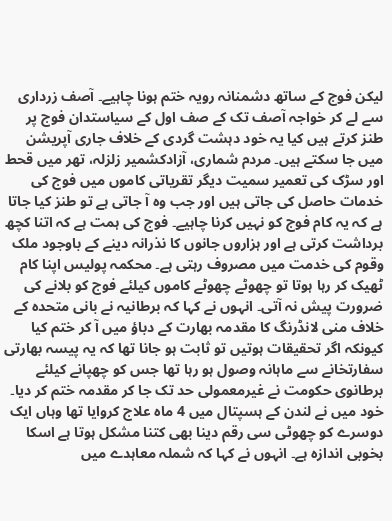لیکن فوج کے ساتھ دشمنانہ رویہ ختم ہونا چاہیے۔ آصف زرداری سے لے کر خواجہ آصف تک کے صف اول کے سیاستدان فوج پر طنز کرتے ہیں کیا یہ خود دہشت گردی کے خلاف جاری آپریشن میں جا سکتے ہیں۔ مردم شماری، آزادکشمیر زلزلہ، تھر میں قحط اور سڑک کی تعمیر سمیت دیگر تقریاتی کاموں میں فوج کی خدمات حاصل کی جاتی ہیں اور جب وہ آ جاتی ہے تو طنز کیا جاتا ہے کہ یہ کام فوج کو نہیں کرنا چاہیے۔ فوج کی ہمت ہے کہ اتنا کچھ برداشت کرتی ہے اور ہزاروں جانوں کا نذرانہ دینے کے باوجود ملک وقوم کی خدمت میں مصروف رہتی ہے۔ محکمہ پولیس اپنا کام ٹھیک کر رہا ہوتا تو چھوٹے چھوٹے کاموں کیلئے فوج کو بلانے کی ضرورت پیش نہ آتی۔ انہوں نے کہا کہ برطانیہ نے بانی متحدہ کے خلاف منی لانڈرنگ کا مقدمہ بھارت کے دباؤ میں آ کر ختم کیا کیونکہ اگر تحقیقات ہوتیں تو ثابت ہو جانا تھا کہ یہ پیسہ بھارتی سفارتخانے سے ماہانہ وصول ہو رہا تھا جس کو چھپانے کیلئے برطانوی حکومت نے غیرمعمولی حد تک جا کر مقدمہ ختم کر دیا۔ خود میں نے لندن کے ہسپتال میں 4 ماہ علاج کروایا تھا وہاں ایک دوسرے کو چھوٹی سی رقم دینا بھی کتنا مشکل ہوتا ہے اسکا بخوبی اندازہ ہے۔ انہوں نے کہا کہ شملہ معاہدے میں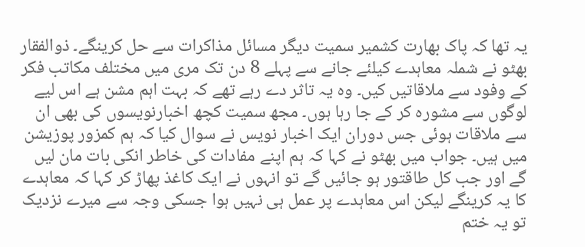یہ تھا کہ پاک بھارت کشمیر سمیت دیگر مسائل مذاکرات سے حل کرینگے۔ ذوالفقار بھٹو نے شملہ معاہدے کیلئے جانے سے پہلے 8 دن تک مری میں مختلف مکاتب فکر کے وفود سے ملاقاتیں کیں۔ وہ یہ تاثر دے رہے تھے کہ بہت اہم مشن ہے اس لیے لوگوں سے مشورہ کر کے جا رہا ہوں۔ مجھ سمیت کچھ اخبارنویسوں کی بھی ان سے ملاقات ہوئی جس دوران ایک اخبار نویس نے سوال کیا کہ ہم کمزور پوزیشن میں ہیں۔ جواب میں بھٹو نے کہا کہ ہم اپنے مفادات کی خاطر انکی بات مان لیں گے اور جب کل طاقتور ہو جائیں گے تو انہوں نے ایک کاغذ پھاڑ کر کہا کہ معاہدے کا یہ کرینگے لیکن اس معاہدے پر عمل ہی نہیں ہوا جسکی وجہ سے میرے نزدیک تو یہ ختم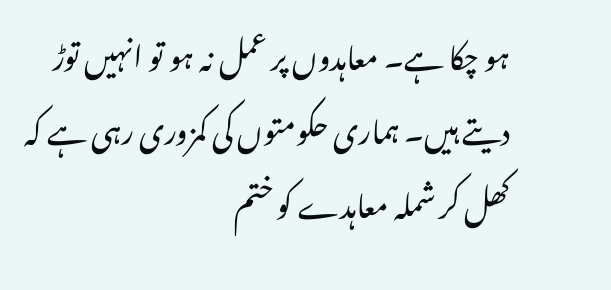ہو چکا ہے۔ معاہدوں پر عمل نہ ہو تو انہیں توڑ دیتے ہیں۔ ہماری حکومتوں کی کمزوری رہی ہے کہ کھل کر شملہ معاہدے کو ختم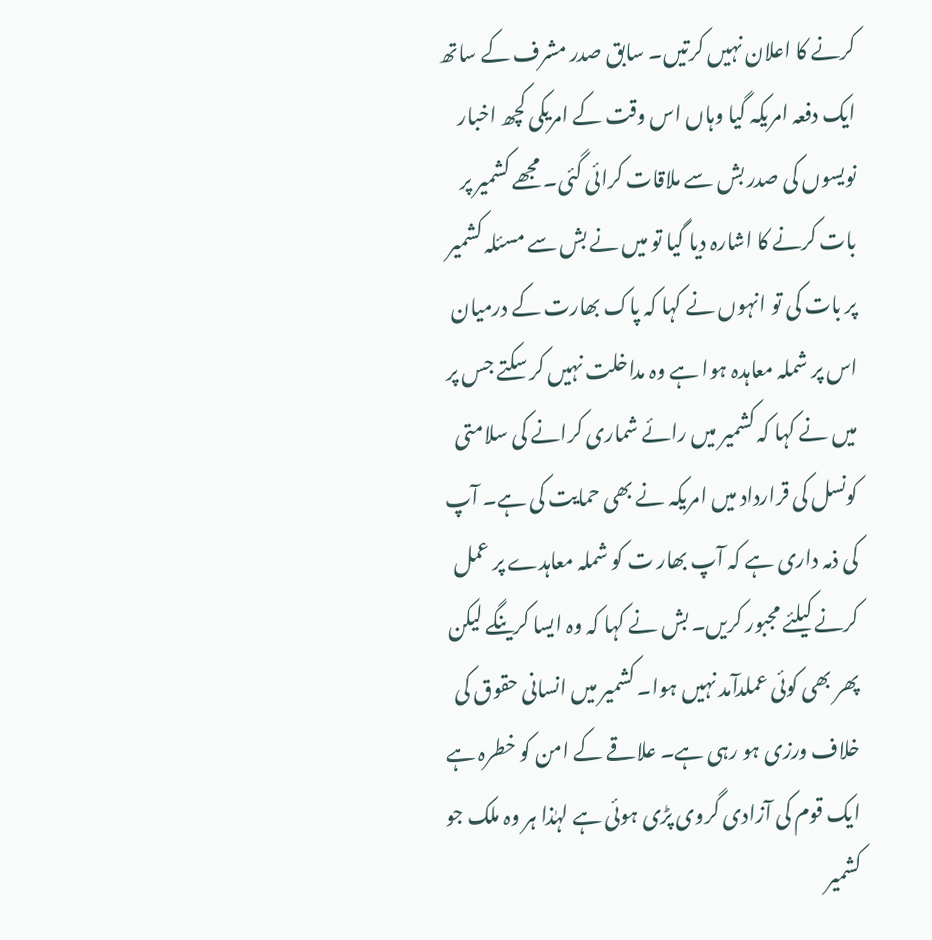کرنے کا اعلان نہیں کرتیں۔ سابق صدر مشرف کے ساتھ ایک دفعہ امریکہ گیا وہاں اس وقت کے امریکی کچھ اخبار نویسوں کی صدر بش سے ملاقات کرائی گئی۔ مجھے کشمیر پر بات کرنے کا اشارہ دیا گیا تو میں نے بش سے مسئلہ کشمیر پر بات کی تو انہوں نے کہا کہ پاک بھارت کے درمیان اس پر شملہ معاہدہ ہوا ہے وہ مداخلت نہیں کر سکتے جس پر میں نے کہا کہ کشمیر میں رائے شماری کرانے کی سلامتی کونسل کی قرارداد میں امریکہ نے بھی حمایت کی ہے۔ آپ کی ذمہ داری ہے کہ آپ بھار ت کو شملہ معاہدے پر عمل کرنے کیلئے مجبور کریں۔ بش نے کہا کہ وہ ایسا کرینگے لیکن پھر بھی کوئی عملدآمد نہیں ہوا۔ کشمیر میں انسانی حقوق کی خلاف ورزی ہو رہی ہے۔ علاقے کے امن کو خطرہ ہے ایک قوم کی آزادی گروی پڑی ہوئی ہے لہٰذا ہر وہ ملک جو کشمیر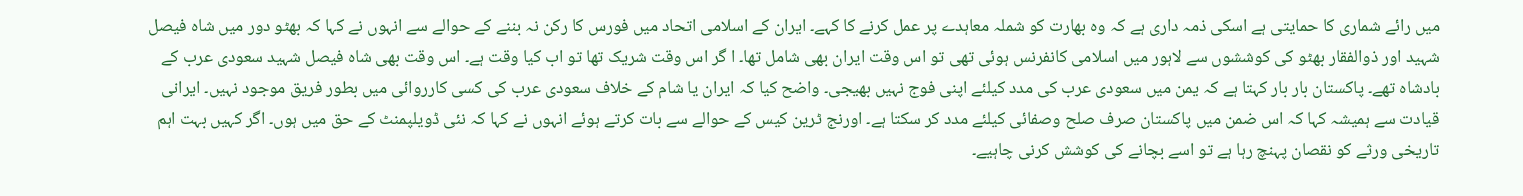میں رائے شماری کا حمایتی ہے اسکی ذمہ داری ہے کہ وہ بھارت کو شملہ معاہدے پر عمل کرنے کا کہے۔ ایران کے اسلامی اتحاد میں فورس کا رکن نہ بننے کے حوالے سے انہوں نے کہا کہ بھٹو دور میں شاہ فیصل شہید اور ذوالفقار بھٹو کی کوششوں سے لاہور میں اسلامی کانفرنس ہوئی تھی تو اس وقت ایران بھی شامل تھا۔ ا گر اس وقت شریک تھا تو اب کیا وقت ہے۔ اس وقت بھی شاہ فیصل شہید سعودی عرب کے بادشاہ تھے۔ پاکستان بار بار کہتا ہے کہ یمن میں سعودی عرب کی مدد کیلئے اپنی فوج نہیں بھیجی۔ واضح کیا کہ ایران یا شام کے خلاف سعودی عرب کی کسی کارروائی میں بطور فریق موجود نہیں۔ ایرانی قیادت سے ہمیشہ کہا کہ اس ضمن میں پاکستان صرف صلح وصفائی کیلئے مدد کر سکتا ہے۔ اورنج ٹرین کیس کے حوالے سے بات کرتے ہوئے انہوں نے کہا کہ نئی ڈویلپمنٹ کے حق میں ہوں۔ اگر کہیں بہت اہم تاریخی ورثے کو نقصان پہنچ رہا ہے تو اسے بچانے کی کوشش کرنی چاہیے۔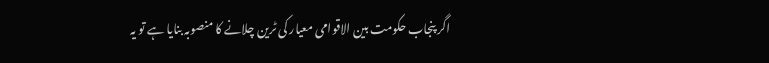اگر پنجاب حکومت بین الاقوامی معیار کی ٹرین چلانے کا منصوبہ بنایا ہے تو یہ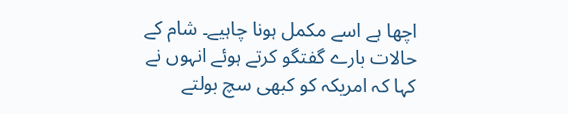اچھا ہے اسے مکمل ہونا چاہیے۔ شام کے حالات بارے گفتگو کرتے ہوئے انہوں نے کہا کہ امریکہ کو کبھی سچ بولتے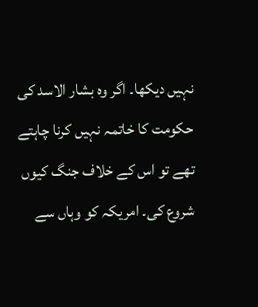نہیں دیکھا۔ اگر وہ بشار الاسد کی حکومت کا خاتمہ نہیں کرنا چاہتے تھے تو اس کے خلاف جنگ کیوں شروع کی۔ امریکہ کو وہاں سے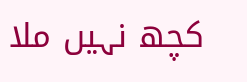کچھ نہیں ملا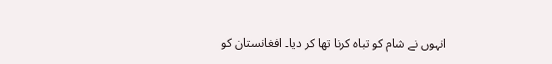انہوں نے شام کو تباہ کرنا تھا کر دیا۔ افغانستان کو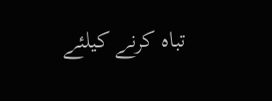تباہ کرنے کیلئے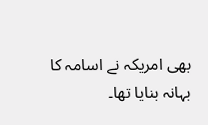بھی امریکہ نے اسامہ کا بہانہ بنایا تھا۔